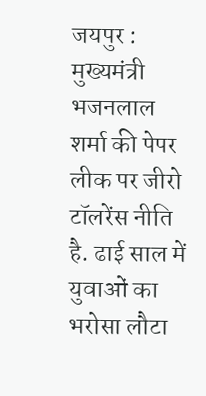जयपुर : मुख्यमंत्री भजनलाल शर्मा की पेपर लीक पर जीरो टॉलरेंस नीति है. ढाई साल में युवाओं का भरोसा लौटा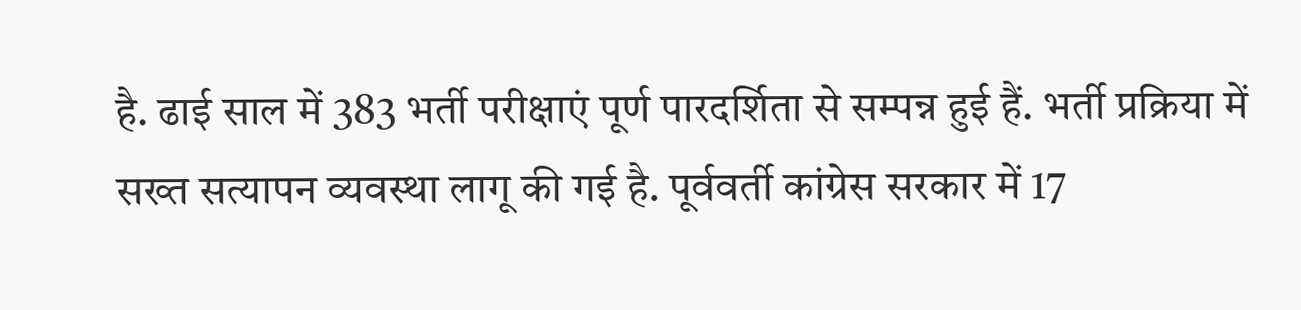है. ढाई साल में 383 भर्ती परीक्षाएं पूर्ण पारदर्शिता से सम्पन्न हुई हैं. भर्ती प्रक्रिया में सख्त सत्यापन व्यवस्था लागू की गई है. पूर्ववर्ती कांग्रेस सरकार में 17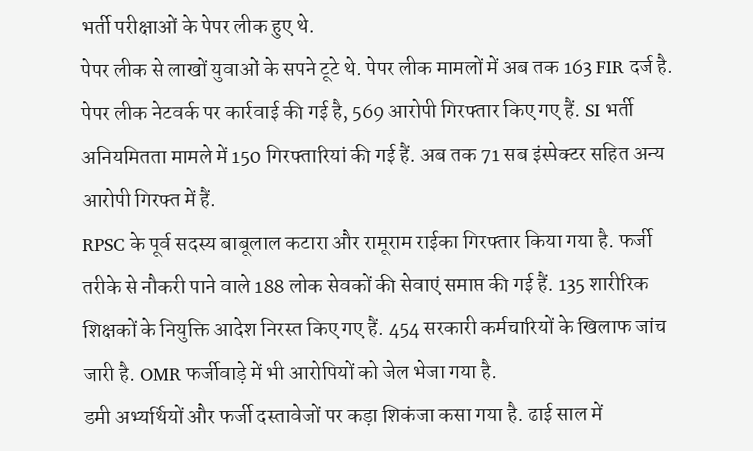भर्ती परीक्षाओं के पेपर लीक हुए थे.
पेपर लीक से लाखों युवाओं के सपने टूटे थे. पेपर लीक मामलों में अब तक 163 FIR दर्ज है. पेपर लीक नेटवर्क पर कार्रवाई की गई है, 569 आरोपी गिरफ्तार किए गए हैं. SI भर्ती अनियमितता मामले में 150 गिरफ्तारियां की गई हैं. अब तक 71 सब इंस्पेक्टर सहित अन्य आरोपी गिरफ्त में हैं.
RPSC के पूर्व सदस्य बाबूलाल कटारा और रामूराम राईका गिरफ्तार किया गया है. फर्जी तरीके से नौकरी पाने वाले 188 लोक सेवकों की सेवाएं समाप्त की गई हैं. 135 शारीरिक शिक्षकों के नियुक्ति आदेश निरस्त किए गए हैं. 454 सरकारी कर्मचारियों के खिलाफ जांच जारी है. OMR फर्जीवाड़े में भी आरोपियों को जेल भेजा गया है.
डमी अभ्यर्थियों और फर्जी दस्तावेजों पर कड़ा शिकंजा कसा गया है. ढाई साल में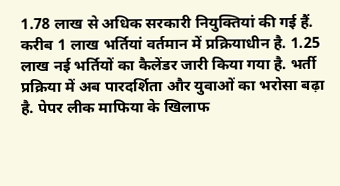1.78 लाख से अधिक सरकारी नियुक्तियां की गई हैं. करीब 1 लाख भर्तियां वर्तमान में प्रक्रियाधीन है. 1.25 लाख नई भर्तियों का कैलेंडर जारी किया गया है. भर्ती प्रक्रिया में अब पारदर्शिता और युवाओं का भरोसा बढ़ा है. पेपर लीक माफिया के खिलाफ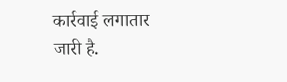कार्रवाई लगातार जारी है.